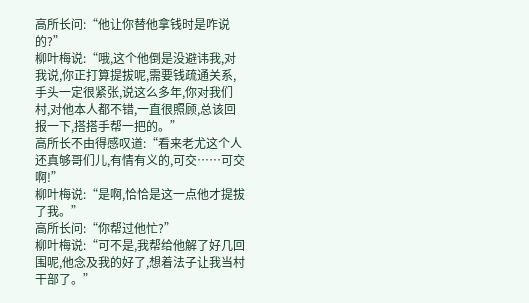高所长问:“他让你替他拿钱时是咋说的?”
柳叶梅说:“哦,这个他倒是没避讳我,对我说,你正打算提拔呢,需要钱疏通关系,手头一定很紧张,说这么多年,你对我们村,对他本人都不错,一直很照顾,总该回报一下,搭搭手帮一把的。”
高所长不由得感叹道:“看来老尤这个人还真够哥们儿,有情有义的,可交……可交啊!”
柳叶梅说:“是啊,恰恰是这一点他才提拔了我。”
高所长问:“你帮过他忙?”
柳叶梅说:“可不是,我帮给他解了好几回围呢,他念及我的好了,想着法子让我当村干部了。”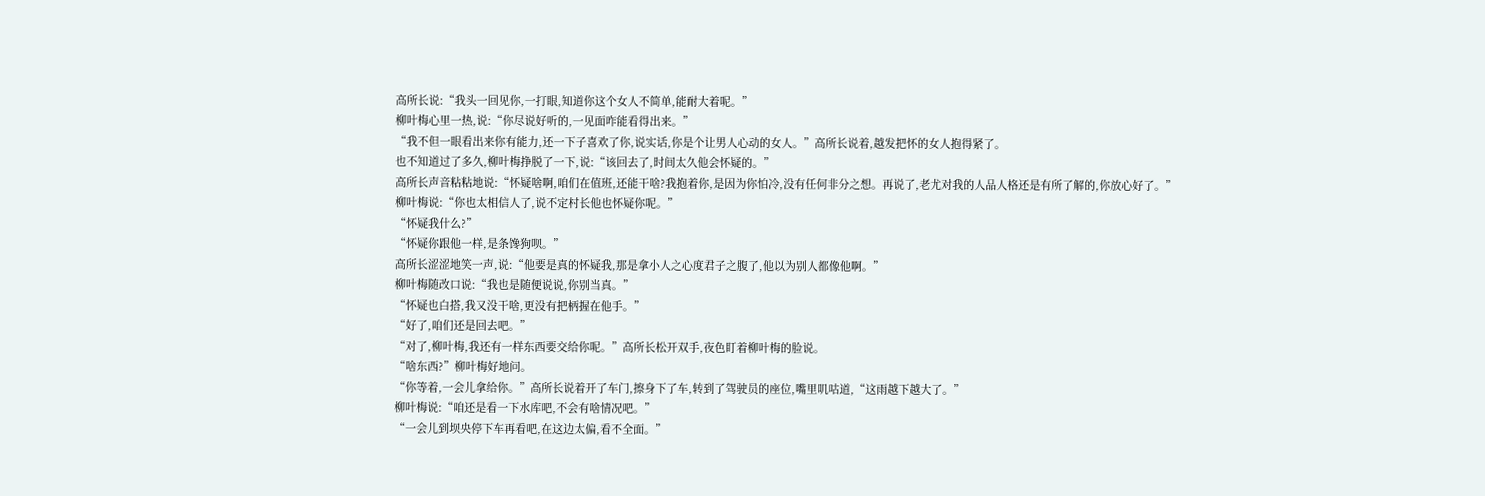高所长说:“我头一回见你,一打眼,知道你这个女人不简单,能耐大着呢。”
柳叶梅心里一热,说:“你尽说好听的,一见面咋能看得出来。”
“我不但一眼看出来你有能力,还一下子喜欢了你,说实话,你是个让男人心动的女人。”高所长说着,越发把怀的女人抱得紧了。
也不知道过了多久,柳叶梅挣脱了一下,说:“该回去了,时间太久他会怀疑的。”
高所长声音粘粘地说:“怀疑啥啊,咱们在值班,还能干啥?我抱着你,是因为你怕冷,没有任何非分之想。再说了,老尤对我的人品人格还是有所了解的,你放心好了。”
柳叶梅说:“你也太相信人了,说不定村长他也怀疑你呢。”
“怀疑我什么?”
“怀疑你跟他一样,是条馋狗呗。”
高所长涩涩地笑一声,说:“他要是真的怀疑我,那是拿小人之心度君子之腹了,他以为别人都像他啊。”
柳叶梅随改口说:“我也是随便说说,你别当真。”
“怀疑也白搭,我又没干啥,更没有把柄握在他手。”
“好了,咱们还是回去吧。”
“对了,柳叶梅,我还有一样东西要交给你呢。”高所长松开双手,夜色盯着柳叶梅的脸说。
“啥东西?”柳叶梅好地问。
“你等着,一会儿拿给你。”高所长说着开了车门,擦身下了车,转到了驾驶员的座位,嘴里叽咕道,“这雨越下越大了。”
柳叶梅说:“咱还是看一下水库吧,不会有啥情况吧。”
“一会儿到坝央停下车再看吧,在这边太偏,看不全面。”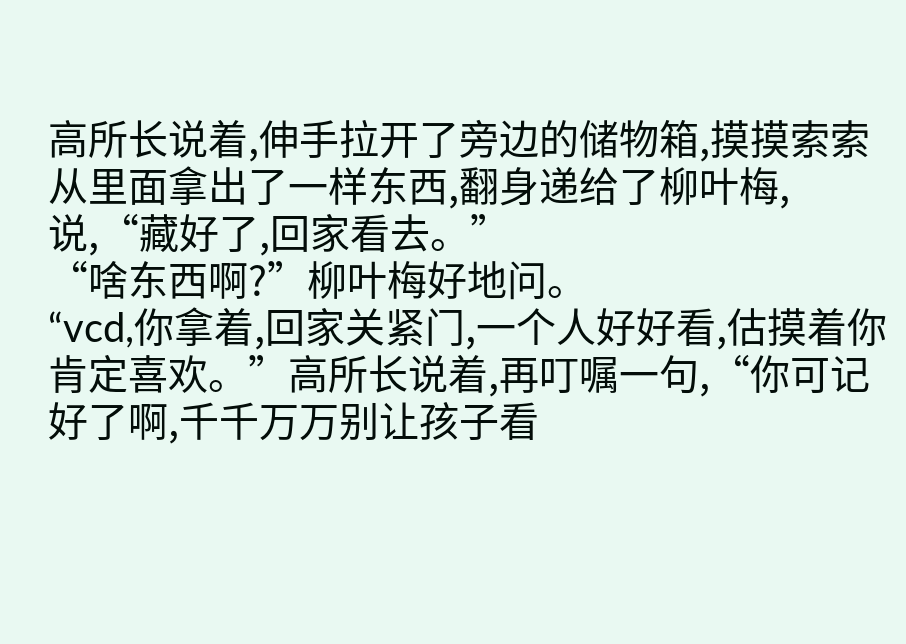高所长说着,伸手拉开了旁边的储物箱,摸摸索索从里面拿出了一样东西,翻身递给了柳叶梅,说,“藏好了,回家看去。”
“啥东西啊?”柳叶梅好地问。
“vcd,你拿着,回家关紧门,一个人好好看,估摸着你肯定喜欢。”高所长说着,再叮嘱一句,“你可记好了啊,千千万万别让孩子看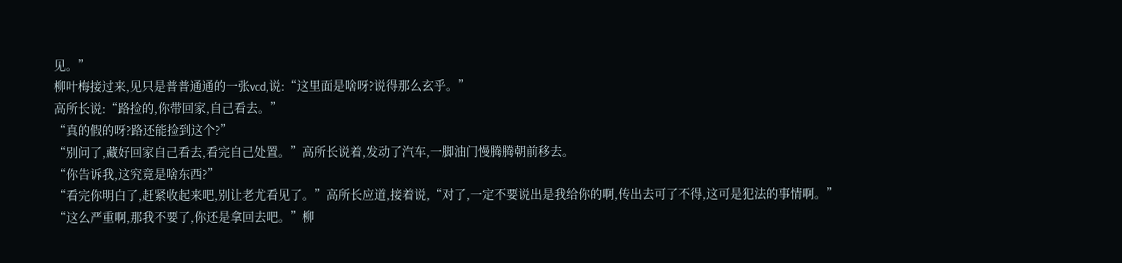见。”
柳叶梅接过来,见只是普普通通的一张vcd,说:“这里面是啥呀?说得那么玄乎。”
高所长说:“路捡的,你带回家,自己看去。”
“真的假的呀?路还能捡到这个?”
“别问了,藏好回家自己看去,看完自己处置。”高所长说着,发动了汽车,一脚油门慢腾腾朝前移去。
“你告诉我,这究竟是啥东西?”
“看完你明白了,赶紧收起来吧,别让老尤看见了。”高所长应道,接着说,“对了,一定不要说出是我给你的啊,传出去可了不得,这可是犯法的事情啊。”
“这么严重啊,那我不要了,你还是拿回去吧。”柳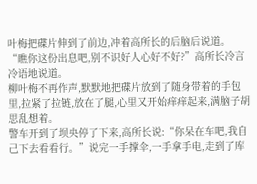叶梅把碟片伸到了前边,冲着高所长的后脑后说道。
“瞧你这份出息吧,别不识好人心好不好?”高所长冷言冷语地说道。
柳叶梅不再作声,默默地把碟片放到了随身带着的手包里,拉紧了拉链,放在了腿,心里又开始痒痒起来,满脑子胡思乱想着。
警车开到了坝央停了下来,高所长说:“你呆在车吧,我自己下去看看行。”说完一手撑伞,一手拿手电,走到了库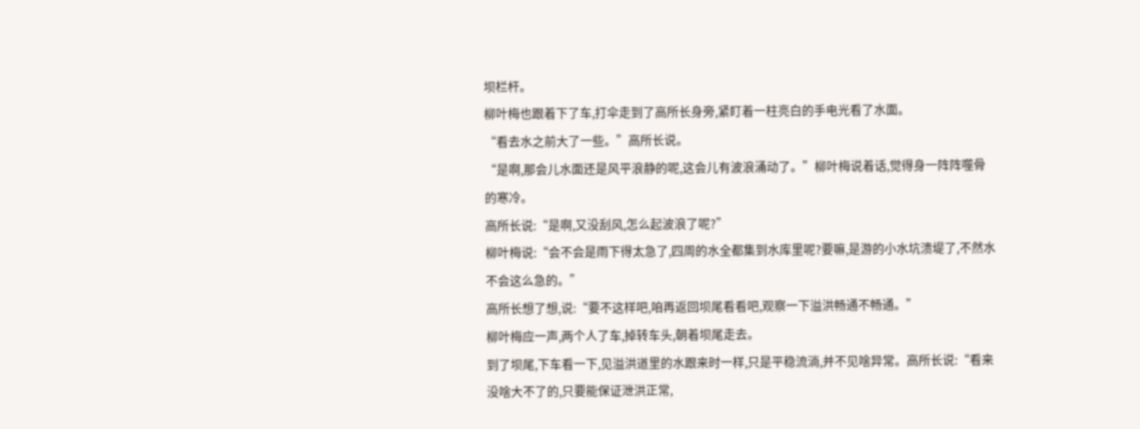坝栏杆。
柳叶梅也跟着下了车,打伞走到了高所长身旁,紧盯着一柱亮白的手电光看了水面。
“看去水之前大了一些。”高所长说。
“是啊,那会儿水面还是风平浪静的呢,这会儿有波浪涌动了。”柳叶梅说着话,觉得身一阵阵噬骨的寒冷。
高所长说:“是啊,又没刮风,怎么起波浪了呢?”
柳叶梅说:“会不会是雨下得太急了,四周的水全都集到水库里呢?要嘛,是游的小水坑溃堤了,不然水不会这么急的。”
高所长想了想,说:“要不这样吧,咱再返回坝尾看看吧,观察一下溢洪畅通不畅通。”
柳叶梅应一声,两个人了车,掉转车头,朝着坝尾走去。
到了坝尾,下车看一下,见溢洪道里的水跟来时一样,只是平稳流淌,并不见啥异常。高所长说:“看来没啥大不了的,只要能保证泄洪正常,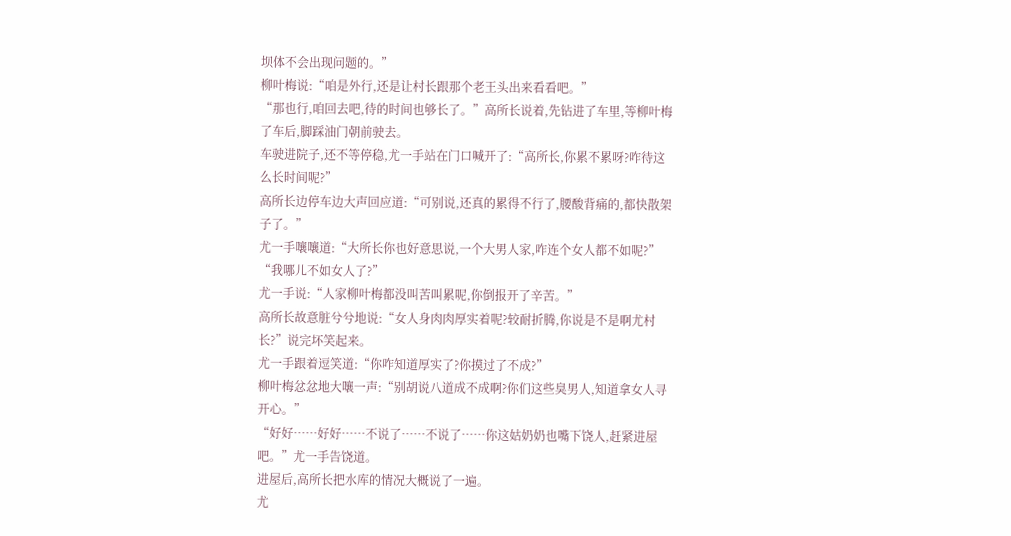坝体不会出现问题的。”
柳叶梅说:“咱是外行,还是让村长跟那个老王头出来看看吧。”
“那也行,咱回去吧,待的时间也够长了。”高所长说着,先钻进了车里,等柳叶梅了车后,脚踩油门朝前驶去。
车驶进院子,还不等停稳,尤一手站在门口喊开了:“高所长,你累不累呀?咋待这么长时间呢?”
高所长边停车边大声回应道:“可别说,还真的累得不行了,腰酸背痛的,都快散架子了。”
尤一手嚷嚷道:“大所长你也好意思说,一个大男人家,咋连个女人都不如呢?”
“我哪儿不如女人了?”
尤一手说:“人家柳叶梅都没叫苦叫累呢,你倒报开了辛苦。”
高所长故意脏兮兮地说:“女人身肉肉厚实着呢?较耐折腾,你说是不是啊尤村长?”说完坏笑起来。
尤一手跟着逗笑道:“你咋知道厚实了?你摸过了不成?”
柳叶梅忿忿地大嚷一声:“别胡说八道成不成啊?你们这些臭男人,知道拿女人寻开心。”
“好好……好好……不说了……不说了……你这姑奶奶也嘴下饶人,赶紧进屋吧。”尤一手告饶道。
进屋后,高所长把水库的情况大概说了一遍。
尤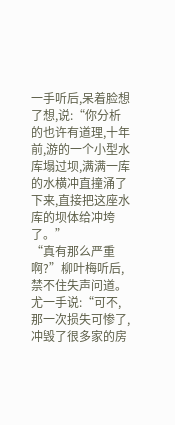一手听后,呆着脸想了想,说:“你分析的也许有道理,十年前,游的一个小型水库塌过坝,满满一库的水横冲直撞涌了下来,直接把这座水库的坝体给冲垮了。”
“真有那么严重啊?”柳叶梅听后,禁不住失声问道。
尤一手说:“可不,那一次损失可惨了,冲毁了很多家的房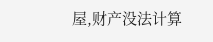屋,财产没法计算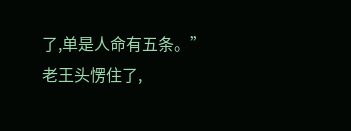了,单是人命有五条。”
老王头愣住了,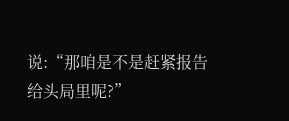说:“那咱是不是赶紧报告给头局里呢?”